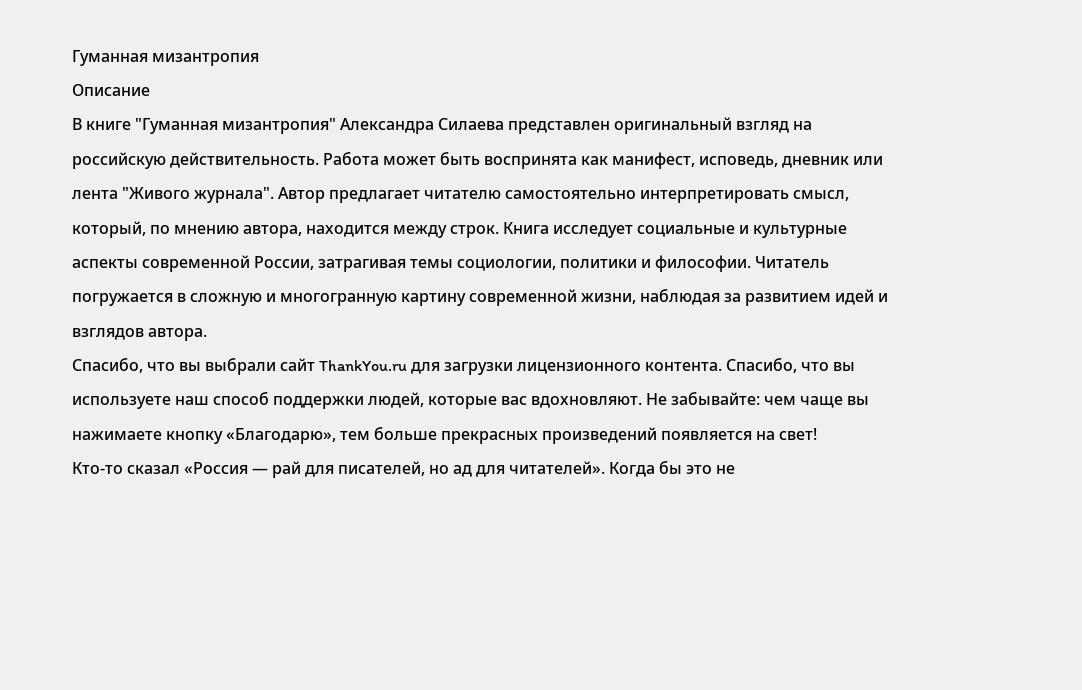Гуманная мизантропия
Описание
В книге "Гуманная мизантропия" Александра Силаева представлен оригинальный взгляд на российскую действительность. Работа может быть воспринята как манифест, исповедь, дневник или лента "Живого журнала". Автор предлагает читателю самостоятельно интерпретировать смысл, который, по мнению автора, находится между строк. Книга исследует социальные и культурные аспекты современной России, затрагивая темы социологии, политики и философии. Читатель погружается в сложную и многогранную картину современной жизни, наблюдая за развитием идей и взглядов автора.
Спасибо, что вы выбрали сайт ThankYou.ru для загрузки лицензионного контента. Спасибо, что вы используете наш способ поддержки людей, которые вас вдохновляют. Не забывайте: чем чаще вы нажимаете кнопку «Благодарю», тем больше прекрасных произведений появляется на свет!
Кто-то сказал «Россия — рай для писателей, но ад для читателей». Когда бы это не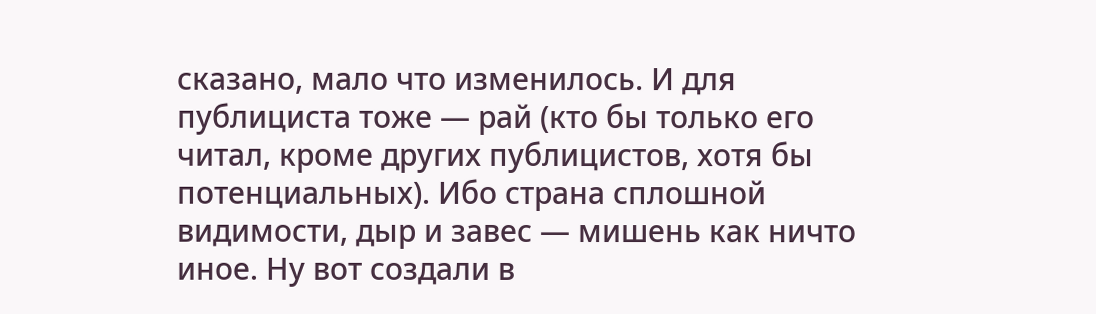сказано, мало что изменилось. И для публициста тоже — рай (кто бы только его читал, кроме других публицистов, хотя бы потенциальных). Ибо страна сплошной видимости, дыр и завес — мишень как ничто иное. Ну вот создали в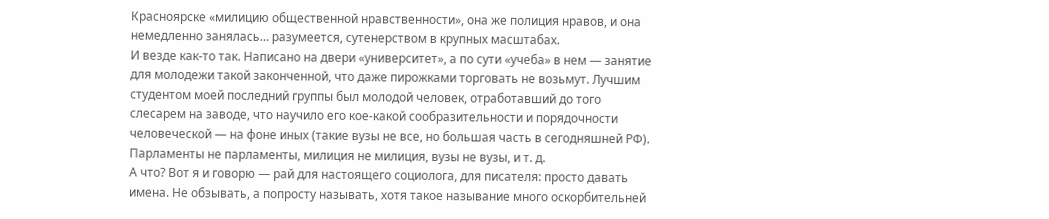Красноярске «милицию общественной нравственности», она же полиция нравов, и она немедленно занялась… разумеется, сутенерством в крупных масштабах.
И везде как-то так. Написано на двери «университет», а по сути «учеба» в нем — занятие для молодежи такой законченной, что даже пирожками торговать не возьмут. Лучшим студентом моей последний группы был молодой человек, отработавший до того слесарем на заводе, что научило его кое-какой сообразительности и порядочности человеческой — на фоне иных (такие вузы не все, но большая часть в сегодняшней РФ). Парламенты не парламенты, милиция не милиция, вузы не вузы, и т. д.
А что? Вот я и говорю — рай для настоящего социолога, для писателя: просто давать имена. Не обзывать, а попросту называть, хотя такое называние много оскорбительней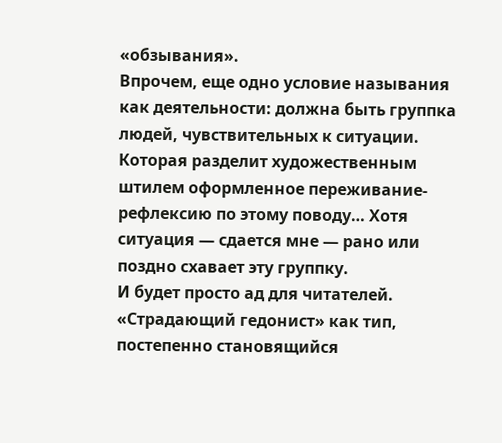«обзывания».
Впрочем, еще одно условие называния как деятельности: должна быть группка людей, чувствительных к ситуации. Которая разделит художественным штилем оформленное переживание-рефлексию по этому поводу… Хотя ситуация — сдается мне — рано или поздно схавает эту группку.
И будет просто ад для читателей.
«Страдающий гедонист» как тип, постепенно становящийся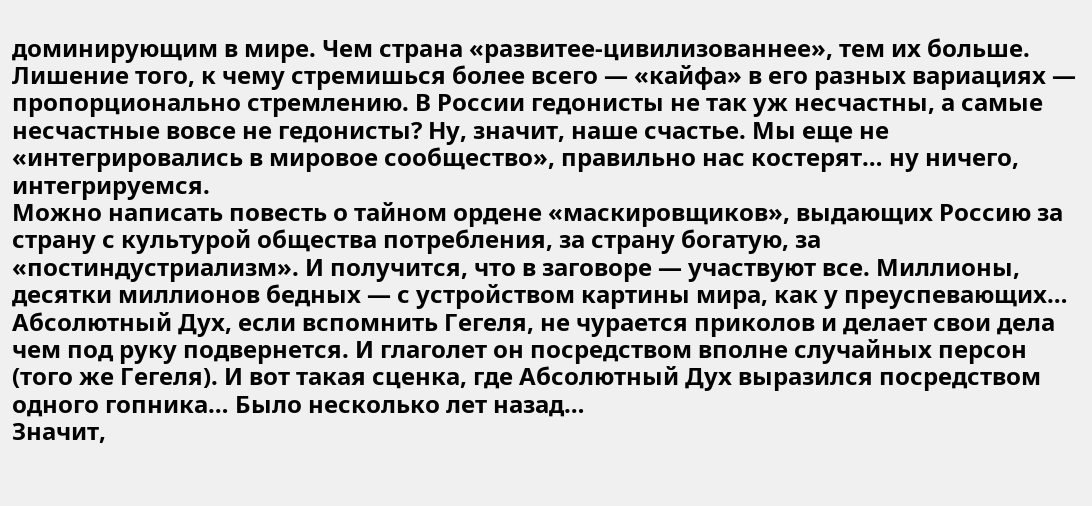доминирующим в мире. Чем страна «развитее-цивилизованнее», тем их больше. Лишение того, к чему стремишься более всего — «кайфа» в его разных вариациях — пропорционально стремлению. В России гедонисты не так уж несчастны, а самые несчастные вовсе не гедонисты? Ну, значит, наше счастье. Мы еще не «интегрировались в мировое сообщество», правильно нас костерят… ну ничего, интегрируемся.
Можно написать повесть о тайном ордене «маскировщиков», выдающих Россию за страну с культурой общества потребления, за страну богатую, за «постиндустриализм». И получится, что в заговоре — участвуют все. Миллионы, десятки миллионов бедных — с устройством картины мира, как у преуспевающих…
Абсолютный Дух, если вспомнить Гегеля, не чурается приколов и делает свои дела чем под руку подвернется. И глаголет он посредством вполне случайных персон (того же Гегеля). И вот такая сценка, где Абсолютный Дух выразился посредством одного гопника… Было несколько лет назад…
Значит,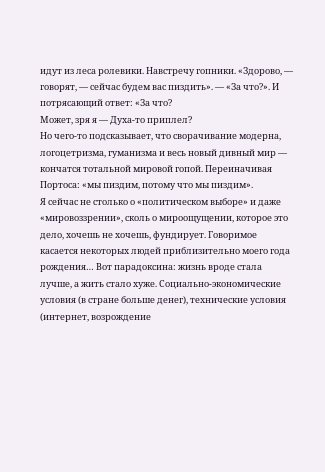идут из леса ролевики. Навстречу гопники. «Здорово, — говорят, — сейчас будем вас пиздить». — «За что?». И потрясающий ответ: «За что?
Может, зря я — Духа-то приплел?
Но чего-то подсказывает, что сворачивание модерна, логоцетризма, гуманизма и весь новый дивный мир — кончатся тотальной мировой гопой. Переиначивая Портоса: «мы пиздим, потому что мы пиздим».
Я сейчас не столько о «политическом выборе» и даже «мировоззрении», сколь о мироощущении, которое это дело, хочешь не хочешь, фундирует. Говоримое касается некоторых людей приблизительно моего года рождения… Вот парадоксина: жизнь вроде стала лучше, а жить стало хуже. Социально-экономические условия (в стране больше денег), технические условия (интернет, возрождение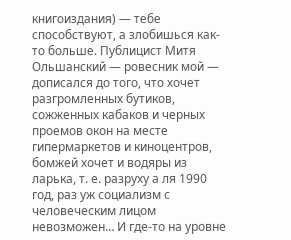книгоиздания) — тебе способствуют, а злобишься как-то больше. Публицист Митя Ольшанский — ровесник мой — дописался до того, что хочет разгромленных бутиков, сожженных кабаков и черных проемов окон на месте гипермаркетов и киноцентров, бомжей хочет и водяры из ларька, т. е. разруху а ля 1990 год, раз уж социализм с человеческим лицом невозможен… И где-то на уровне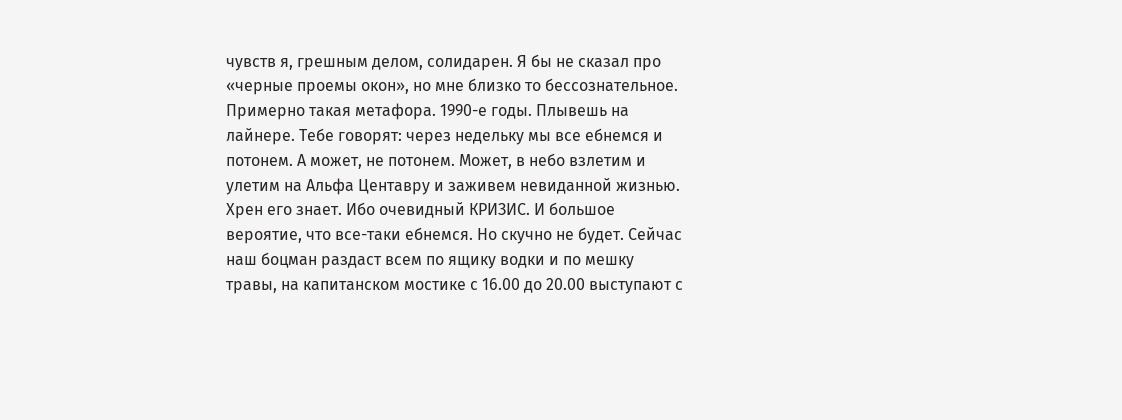чувств я, грешным делом, солидарен. Я бы не сказал про «черные проемы окон», но мне близко то бессознательное.
Примерно такая метафора. 1990-е годы. Плывешь на лайнере. Тебе говорят: через недельку мы все ебнемся и потонем. А может, не потонем. Может, в небо взлетим и улетим на Альфа Центавру и заживем невиданной жизнью. Хрен его знает. Ибо очевидный КРИЗИС. И большое вероятие, что все-таки ебнемся. Но скучно не будет. Сейчас наш боцман раздаст всем по ящику водки и по мешку травы, на капитанском мостике с 16.00 до 20.00 выступают с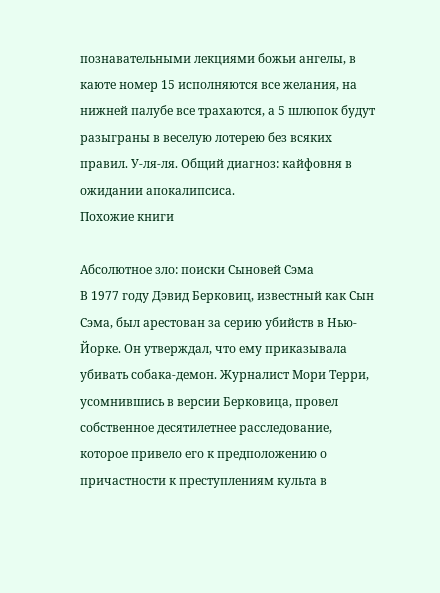познавательными лекциями божьи ангелы, в каюте номер 15 исполняются все желания, на нижней палубе все трахаются, а 5 шлюпок будут разыграны в веселую лотерею без всяких правил. У-ля-ля. Общий диагноз: кайфовня в ожидании апокалипсиса.
Похожие книги

Абсолютное зло: поиски Сыновей Сэма
В 1977 году Дэвид Берковиц, известный как Сын Сэма, был арестован за серию убийств в Нью-Йорке. Он утверждал, что ему приказывала убивать собака-демон. Журналист Мори Терри, усомнившись в версии Берковица, провел собственное десятилетнее расследование, которое привело его к предположению о причастности к преступлениям культа в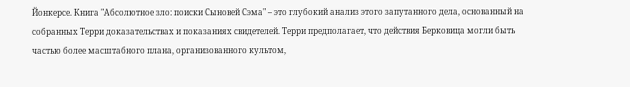Йонкерсе. Книга "Абсолютное зло: поиски Сыновей Сэма" – это глубокий анализ этого запутанного дела, основанный на собранных Терри доказательствах и показаниях свидетелей. Терри предполагает, что действия Берковица могли быть частью более масштабного плана, организованного культом,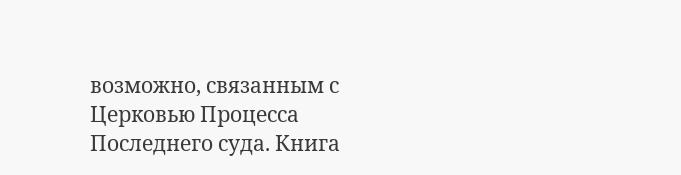возможно, связанным с Церковью Процесса Последнего суда. Книга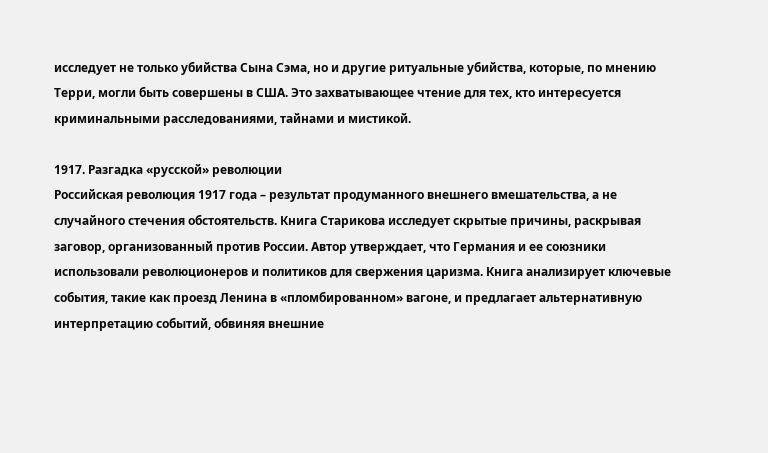исследует не только убийства Сына Сэма, но и другие ритуальные убийства, которые, по мнению Терри, могли быть совершены в США. Это захватывающее чтение для тех, кто интересуется криминальными расследованиями, тайнами и мистикой.

1917. Разгадка «русской» революции
Российская революция 1917 года – результат продуманного внешнего вмешательства, а не случайного стечения обстоятельств. Книга Старикова исследует скрытые причины, раскрывая заговор, организованный против России. Автор утверждает, что Германия и ее союзники использовали революционеров и политиков для свержения царизма. Книга анализирует ключевые события, такие как проезд Ленина в «пломбированном» вагоне, и предлагает альтернативную интерпретацию событий, обвиняя внешние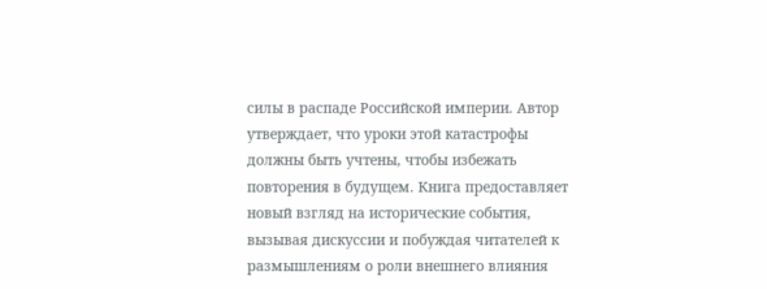силы в распаде Российской империи. Автор утверждает, что уроки этой катастрофы должны быть учтены, чтобы избежать повторения в будущем. Книга предоставляет новый взгляд на исторические события, вызывая дискуссии и побуждая читателей к размышлениям о роли внешнего влияния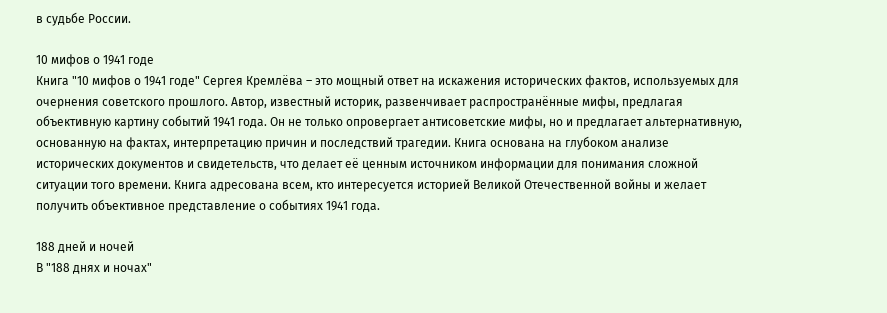в судьбе России.

10 мифов о 1941 годе
Книга "10 мифов о 1941 годе" Сергея Кремлёва – это мощный ответ на искажения исторических фактов, используемых для очернения советского прошлого. Автор, известный историк, развенчивает распространённые мифы, предлагая объективную картину событий 1941 года. Он не только опровергает антисоветские мифы, но и предлагает альтернативную, основанную на фактах, интерпретацию причин и последствий трагедии. Книга основана на глубоком анализе исторических документов и свидетельств, что делает её ценным источником информации для понимания сложной ситуации того времени. Книга адресована всем, кто интересуется историей Великой Отечественной войны и желает получить объективное представление о событиях 1941 года.

188 дней и ночей
В "188 днях и ночах"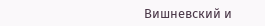Вишневский и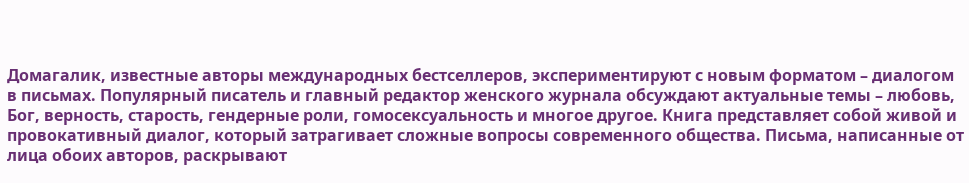Домагалик, известные авторы международных бестселлеров, экспериментируют с новым форматом – диалогом в письмах. Популярный писатель и главный редактор женского журнала обсуждают актуальные темы – любовь, Бог, верность, старость, гендерные роли, гомосексуальность и многое другое. Книга представляет собой живой и провокативный диалог, который затрагивает сложные вопросы современного общества. Письма, написанные от лица обоих авторов, раскрывают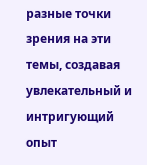разные точки зрения на эти темы, создавая увлекательный и интригующий опыт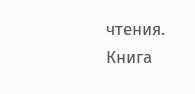чтения. Книга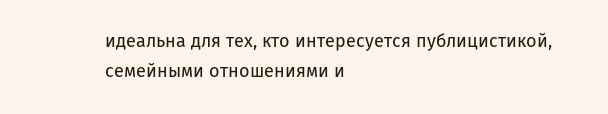идеальна для тех, кто интересуется публицистикой, семейными отношениями и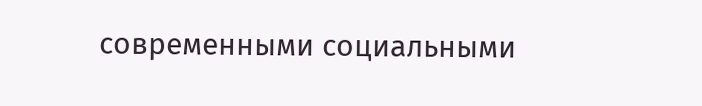современными социальными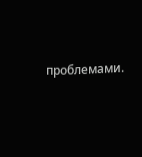проблемами.